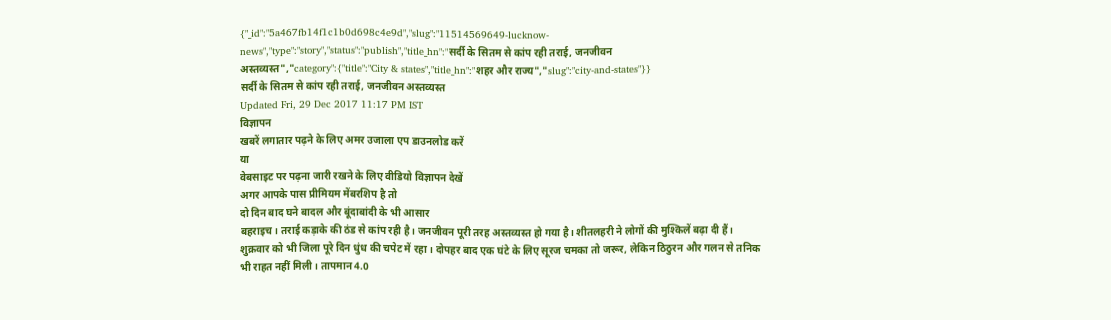{"_id":"5a467fb14f1c1b0d698c4e9d","slug":"11514569649-lucknow-news","type":"story","status":"publish","title_hn":"सर्दी के सितम से कांप रही तराई, जनजीवन अस्तव्यस्त","category":{"title":"City & states","title_hn":"शहर और राज्य","slug":"city-and-states"}}
सर्दी के सितम से कांप रही तराई, जनजीवन अस्तव्यस्त
Updated Fri, 29 Dec 2017 11:17 PM IST
विज्ञापन
खबरें लगातार पढ़ने के लिए अमर उजाला एप डाउनलोड करें
या
वेबसाइट पर पढ़ना जारी रखने के लिए वीडियो विज्ञापन देखें
अगर आपके पास प्रीमियम मेंबरशिप है तो
दो दिन बाद घने बादल और बूंदाबांदी के भी आसार
बहराइच। तराई कड़ाके की ठंड से कांप रही है। जनजीवन पूरी तरह अस्तव्यस्त हो गया है। शीतलहरी ने लोगों की मुश्किलें बढ़ा दी हैं। शुक्रवार को भी जिला पूरे दिन धुंध की चपेट में रहा। दोपहर बाद एक घंटे के लिए सूरज चमका तो जरूर, लेकिन ठिठुरन और गलन से तनिक भी राहत नहीं मिली। तापमान 4.0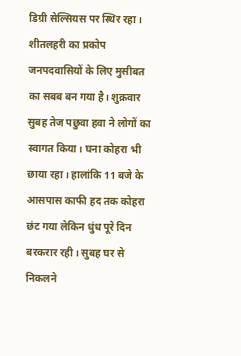डिग्री सेल्सियस पर स्थिर रहा।
शीतलहरी का प्रकोप जनपदवासियों के लिए मुसीबत का सबब बन गया है। शुक्रवार सुबह तेज पछुवा हवा ने लोगों का स्वागत किया। घना कोहरा भी छाया रहा। हालांकि 11 बजे के आसपास काफी हद तक कोहरा छंट गया लेकिन धुंध पूरे दिन बरकरार रही। सुबह घर से निकलने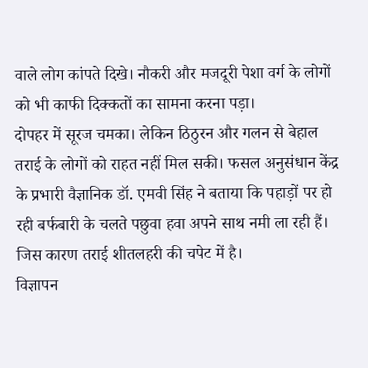वाले लोग कांपते दिखे। नौकरी और मजदूरी पेशा वर्ग के लोगों को भी काफी दिक्कतों का सामना करना पड़ा।
दोपहर में सूरज चमका। लेकिन ठिठुरन और गलन से बेहाल तराई के लोगों को राहत नहीं मिल सकी। फसल अनुसंधान केंद्र के प्रभारी वैज्ञानिक डॉ. एमवी सिंह ने बताया कि पहाड़ों पर हो रही बर्फबारी के चलते पछुवा हवा अपने साथ नमी ला रही हैं। जिस कारण तराई शीतलहरी की चपेट में है।
विज्ञापन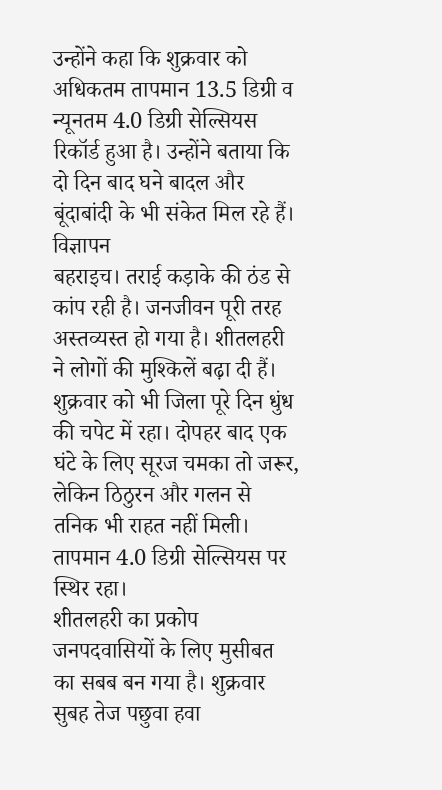उन्होंने कहा कि शुक्रवार को अधिकतम तापमान 13.5 डिग्री व न्यूनतम 4.0 डिग्री सेल्सियस रिकॉर्ड हुआ है। उन्होंने बताया कि दो दिन बाद घने बादल और बूंदाबांदी के भी संकेत मिल रहे हैं।
विज्ञापन
बहराइच। तराई कड़ाके की ठंड से कांप रही है। जनजीवन पूरी तरह अस्तव्यस्त हो गया है। शीतलहरी ने लोगों की मुश्किलें बढ़ा दी हैं। शुक्रवार को भी जिला पूरे दिन धुंध की चपेट में रहा। दोपहर बाद एक घंटे के लिए सूरज चमका तो जरूर, लेकिन ठिठुरन और गलन से तनिक भी राहत नहीं मिली। तापमान 4.0 डिग्री सेल्सियस पर स्थिर रहा।
शीतलहरी का प्रकोप जनपदवासियों के लिए मुसीबत का सबब बन गया है। शुक्रवार सुबह तेज पछुवा हवा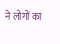ने लोगों का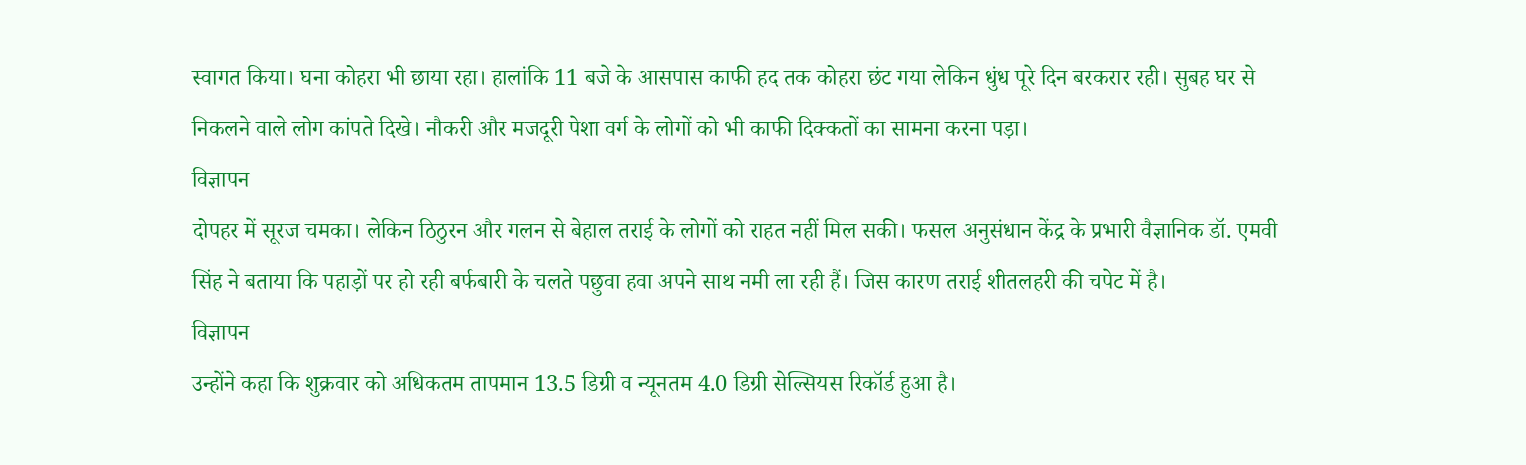स्वागत किया। घना कोहरा भी छाया रहा। हालांकि 11 बजे के आसपास काफी हद तक कोहरा छंट गया लेकिन धुंध पूरे दिन बरकरार रही। सुबह घर से निकलने वाले लोग कांपते दिखे। नौकरी और मजदूरी पेशा वर्ग के लोगों को भी काफी दिक्कतों का सामना करना पड़ा।
विज्ञापन
दोपहर में सूरज चमका। लेकिन ठिठुरन और गलन से बेहाल तराई के लोगों को राहत नहीं मिल सकी। फसल अनुसंधान केंद्र के प्रभारी वैज्ञानिक डॉ. एमवी सिंह ने बताया कि पहाड़ों पर हो रही बर्फबारी के चलते पछुवा हवा अपने साथ नमी ला रही हैं। जिस कारण तराई शीतलहरी की चपेट में है।
विज्ञापन
उन्होंने कहा कि शुक्रवार को अधिकतम तापमान 13.5 डिग्री व न्यूनतम 4.0 डिग्री सेल्सियस रिकॉर्ड हुआ है।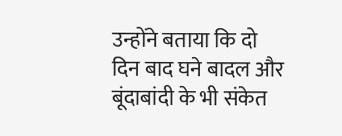उन्होंने बताया कि दो दिन बाद घने बादल और बूंदाबांदी के भी संकेत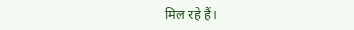मिल रहे हैं।